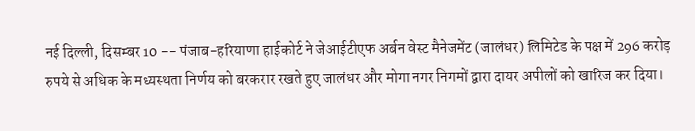नई दिल्ली, दिसम्बर 10 -- पंजाब-हरियाणा हाईकोर्ट ने जेआईटीएफ अर्बन वेस्ट मैनेजमेंट (जालंधर) लिमिटेड के पक्ष में 296 करोड़ रुपये से अधिक के मध्यस्थता निर्णय को बरकरार रखते हुए जालंधर और मोगा नगर निगमों द्वारा दायर अपीलों को खारिज कर दिया।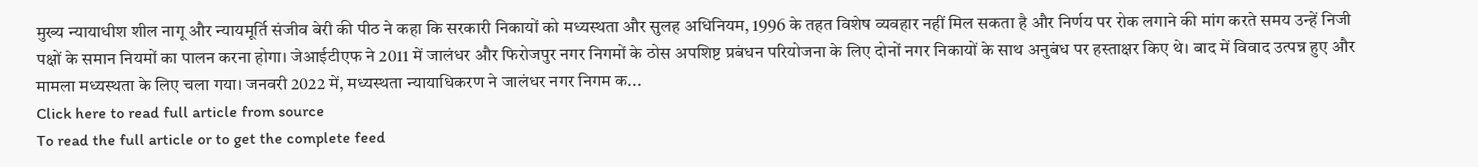मुख्य न्यायाधीश शील नागू और न्यायमूर्ति संजीव बेरी की पीठ ने कहा कि सरकारी निकायों को मध्यस्थता और सुलह अधिनियम, 1996 के तहत विशेष व्यवहार नहीं मिल सकता है और निर्णय पर रोक लगाने की मांग करते समय उन्हें निजी पक्षों के समान नियमों का पालन करना होगा। जेआईटीएफ ने 2011 में जालंधर और फिरोजपुर नगर निगमों के ठोस अपशिष्ट प्रबंधन परियोजना के लिए दोनों नगर निकायों के साथ अनुबंध पर हस्ताक्षर किए थे। बाद में विवाद उत्पन्न हुए और मामला मध्यस्थता के लिए चला गया। जनवरी 2022 में, मध्यस्थता न्यायाधिकरण ने जालंधर नगर निगम क...
Click here to read full article from source
To read the full article or to get the complete feed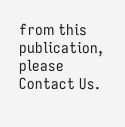from this publication, please
Contact Us.